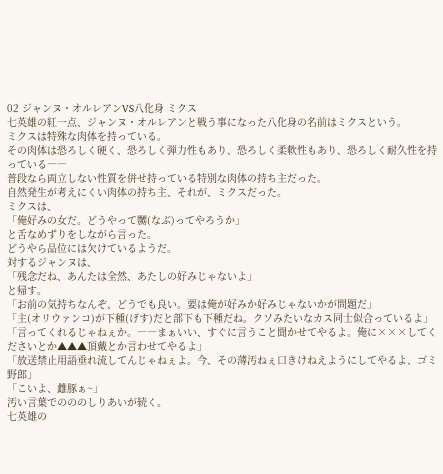02 ジャンヌ・オルレアンVS八化身 ミクス
七英雄の紅一点、ジャンヌ・オルレアンと戦う事になった八化身の名前はミクスという。
ミクスは特殊な肉体を持っている。
その肉体は恐ろしく硬く、恐ろしく弾力性もあり、恐ろしく柔軟性もあり、恐ろしく耐久性を持っている――
普段なら両立しない性質を併せ持っている特別な肉体の持ち主だった。
自然発生が考えにくい肉体の持ち主、それが、ミクスだった。
ミクスは、
「俺好みの女だ。どうやって嬲(なぶ)ってやろうか」
と舌なめずりをしながら言った。
どうやら品位には欠けているようだ。
対するジャンヌは、
「残念だね、あんたは全然、あたしの好みじゃないよ」
と帰す。
「お前の気持ちなんぞ、どうでも良い。要は俺が好みか好みじゃないかが問題だ」
「主(オリウァンコ)が下種(げす)だと部下も下種だね。クソみたいなカス同士似合っているよ」
「言ってくれるじゃねぇか。――まぁいい、すぐに言うこと聞かせてやるよ。俺に×××してくださいとか▲▲▲頂戴とか言わせてやるよ」
「放送禁止用語垂れ流してんじゃねぇよ。今、その薄汚ねぇ口きけねえようにしてやるよ、ゴミ野郎」
「こいよ、雌豚ぁ~」
汚い言葉でのののしりあいが続く。
七英雄の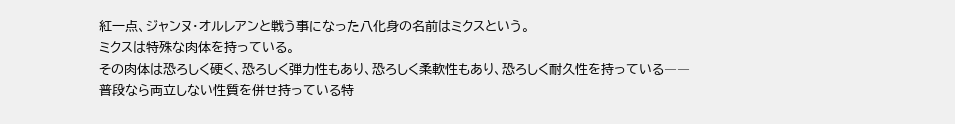紅一点、ジャンヌ・オルレアンと戦う事になった八化身の名前はミクスという。
ミクスは特殊な肉体を持っている。
その肉体は恐ろしく硬く、恐ろしく弾力性もあり、恐ろしく柔軟性もあり、恐ろしく耐久性を持っている――
普段なら両立しない性質を併せ持っている特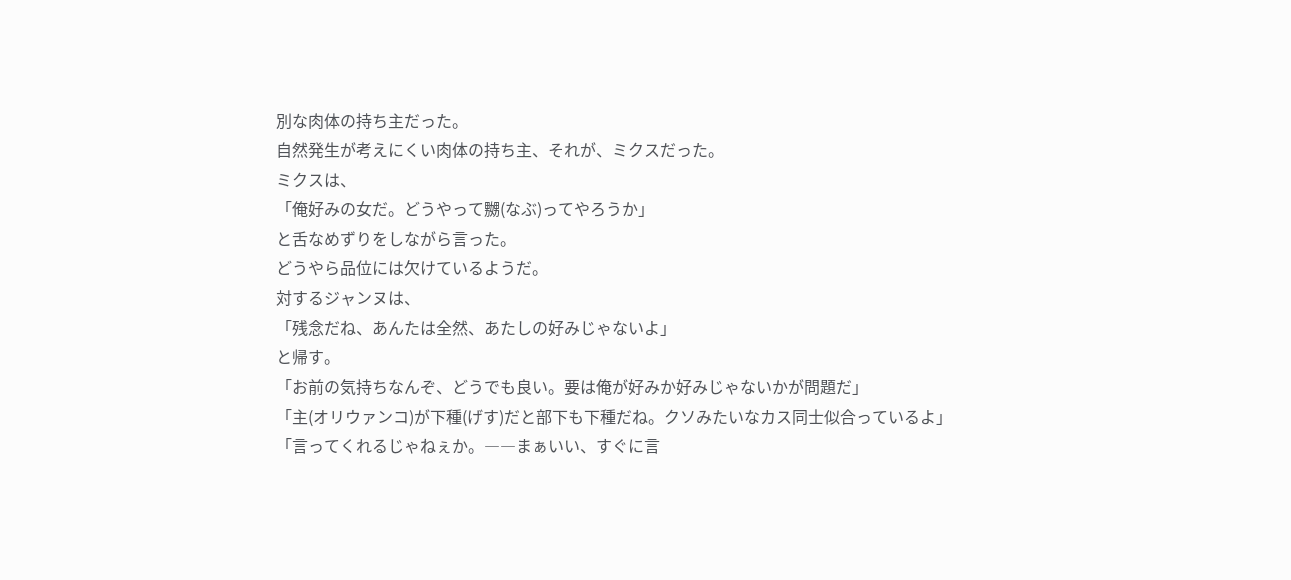別な肉体の持ち主だった。
自然発生が考えにくい肉体の持ち主、それが、ミクスだった。
ミクスは、
「俺好みの女だ。どうやって嬲(なぶ)ってやろうか」
と舌なめずりをしながら言った。
どうやら品位には欠けているようだ。
対するジャンヌは、
「残念だね、あんたは全然、あたしの好みじゃないよ」
と帰す。
「お前の気持ちなんぞ、どうでも良い。要は俺が好みか好みじゃないかが問題だ」
「主(オリウァンコ)が下種(げす)だと部下も下種だね。クソみたいなカス同士似合っているよ」
「言ってくれるじゃねぇか。――まぁいい、すぐに言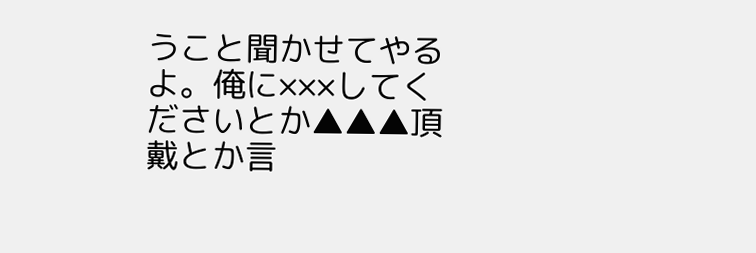うこと聞かせてやるよ。俺に×××してくださいとか▲▲▲頂戴とか言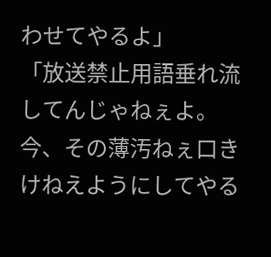わせてやるよ」
「放送禁止用語垂れ流してんじゃねぇよ。今、その薄汚ねぇ口きけねえようにしてやる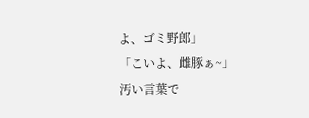よ、ゴミ野郎」
「こいよ、雌豚ぁ~」
汚い言葉で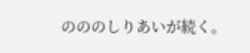のののしりあいが続く。